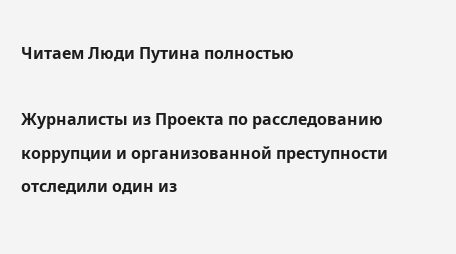Читаем Люди Путина полностью

Журналисты из Проекта по расследованию коррупции и организованной преступности отследили один из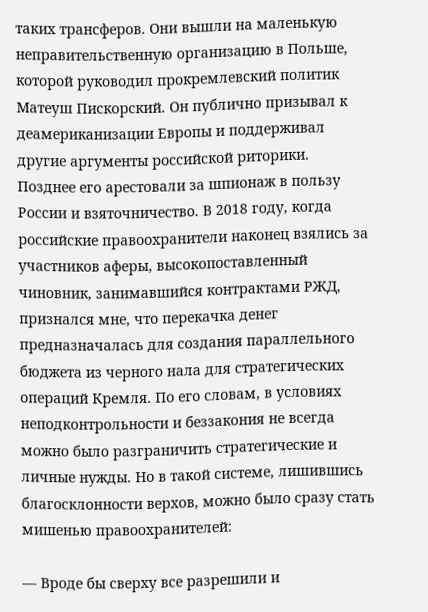таких трансферов. Они вышли на маленькую неправительственную организацию в Польше, которой руководил прокремлевский политик Матеуш Пискорский. Он публично призывал к деамериканизации Европы и поддерживал другие аргументы российской риторики. Позднее его арестовали за шпионаж в пользу России и взяточничество. В 2018 году, когда российские правоохранители наконец взялись за участников аферы, высокопоставленный чиновник, занимавшийся контрактами РЖД, признался мне, что перекачка денег предназначалась для создания параллельного бюджета из черного нала для стратегических операций Кремля. По его словам, в условиях неподконтрольности и беззакония не всегда можно было разграничить стратегические и личные нужды. Но в такой системе, лишившись благосклонности верхов, можно было сразу стать мишенью правоохранителей:

— Вроде бы сверху все разрешили и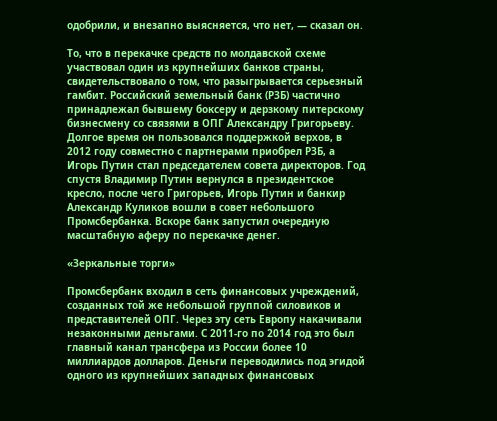одобрили, и внезапно выясняется, что нет, — сказал он.

То, что в перекачке средств по молдавской схеме участвовал один из крупнейших банков страны, свидетельствовало о том, что разыгрывается серьезный гамбит. Российский земельный банк (РЗБ) частично принадлежал бывшему боксеру и дерзкому питерскому бизнесмену со связями в ОПГ Александру Григорьеву. Долгое время он пользовался поддержкой верхов, в 2012 году совместно с партнерами приобрел РЗБ, а Игорь Путин стал председателем совета директоров. Год спустя Владимир Путин вернулся в президентское кресло, после чего Григорьев, Игорь Путин и банкир Александр Куликов вошли в совет небольшого Промсбербанка. Вскоре банк запустил очередную масштабную аферу по перекачке денег.

«Зеркальные торги»

Промсбербанк входил в сеть финансовых учреждений, созданных той же небольшой группой силовиков и представителей ОПГ. Через эту сеть Европу накачивали незаконными деньгами. С 2011-го по 2014 год это был главный канал трансфера из России более 10 миллиардов долларов. Деньги переводились под эгидой одного из крупнейших западных финансовых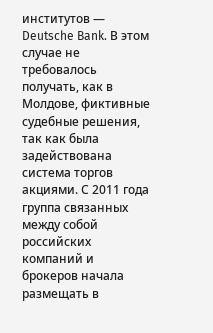институтов — Deutsche Bank. В этом случае не требовалось получать, как в Молдове, фиктивные судебные решения, так как была задействована система торгов акциями. С 2011 года группа связанных между собой российских компаний и брокеров начала размещать в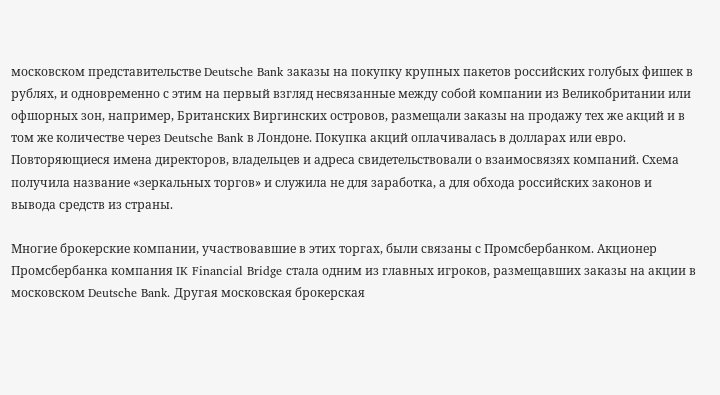московском представительстве Deutsche Bank заказы на покупку крупных пакетов российских голубых фишек в рублях, и одновременно с этим на первый взгляд несвязанные между собой компании из Великобритании или офшорных зон, например, Британских Виргинских островов, размещали заказы на продажу тех же акций и в том же количестве через Deutsche Bank в Лондоне. Покупка акций оплачивалась в долларах или евро. Повторяющиеся имена директоров, владельцев и адреса свидетельствовали о взаимосвязях компаний. Схема получила название «зеркальных торгов» и служила не для заработка, а для обхода российских законов и вывода средств из страны.

Многие брокерские компании, участвовавшие в этих торгах, были связаны с Промсбербанком. Акционер Промсбербанка компания IK Financial Bridge стала одним из главных игроков, размещавших заказы на акции в московском Deutsche Bank. Другая московская брокерская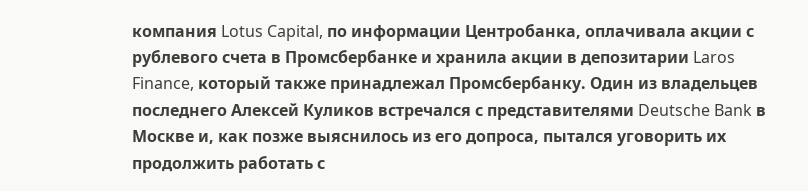компания Lotus Capital, по информации Центробанка, оплачивала акции с рублевого счета в Промсбербанке и хранила акции в депозитарии Laros Finance, который также принадлежал Промсбербанку. Один из владельцев последнего Алексей Куликов встречался с представителями Deutsche Bank в Москве и, как позже выяснилось из его допроса, пытался уговорить их продолжить работать с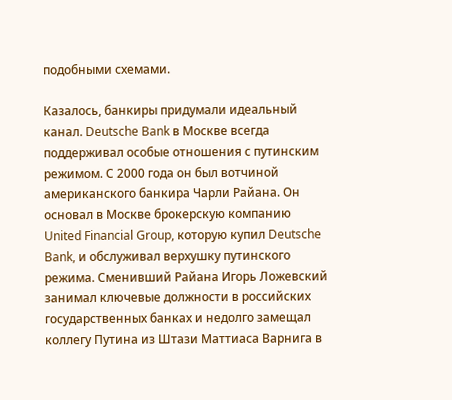подобными схемами.

Казалось, банкиры придумали идеальный канал. Deutsche Bank в Москве всегда поддерживал особые отношения с путинским режимом. С 2000 года он был вотчиной американского банкира Чарли Райана. Он основал в Москве брокерскую компанию United Financial Group, которую купил Deutsche Bank, и обслуживал верхушку путинского режима. Сменивший Райана Игорь Ложевский занимал ключевые должности в российских государственных банках и недолго замещал коллегу Путина из Штази Маттиаса Варнига в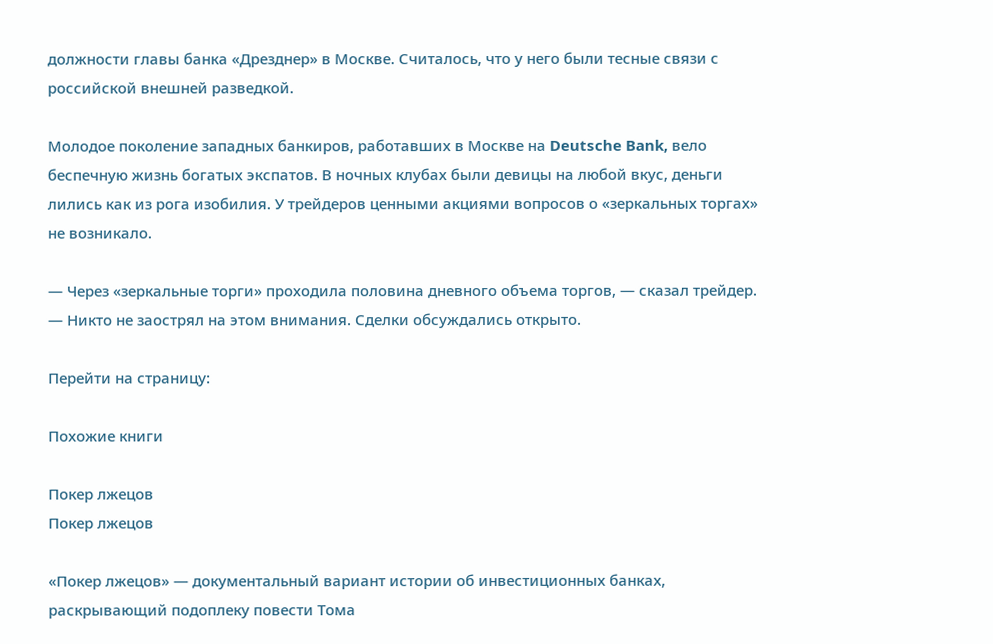должности главы банка «Дрезднер» в Москве. Считалось, что у него были тесные связи с российской внешней разведкой.

Молодое поколение западных банкиров, работавших в Москве на Deutsche Bank, вело беспечную жизнь богатых экспатов. В ночных клубах были девицы на любой вкус, деньги лились как из рога изобилия. У трейдеров ценными акциями вопросов о «зеркальных торгах» не возникало.

— Через «зеркальные торги» проходила половина дневного объема торгов, — сказал трейдер. — Никто не заострял на этом внимания. Сделки обсуждались открыто.

Перейти на страницу:

Похожие книги

Покер лжецов
Покер лжецов

«Покер лжецов» — документальный вариант истории об инвестиционных банках, раскрывающий подоплеку повести Тома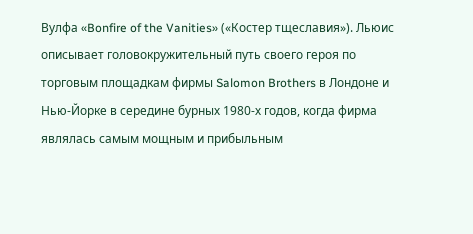Вулфа «Bonfire of the Vanities» («Костер тщеславия»). Льюис описывает головокружительный путь своего героя по торговым площадкам фирмы Salomon Brothers в Лондоне и Нью-Йорке в середине бурных 1980-х годов, когда фирма являлась самым мощным и прибыльным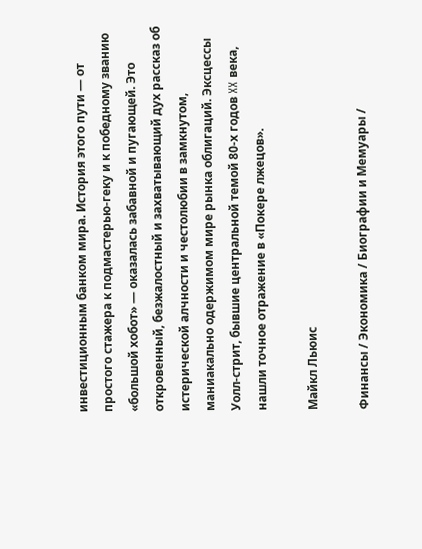инвестиционным банком мира. История этого пути — от простого стажера к подмастерью-геку и к победному званию «большой хобот» — оказалась забавной и пугающей. Это откровенный, безжалостный и захватывающий дух рассказ об истерической алчности и честолюбии в замкнутом, маниакально одержимом мире рынка облигаций. Эксцессы Уолл-стрит, бывшие центральной темой 80-х годов XX века, нашли точное отражение в «Покере лжецов».

Майкл Льюис

Финансы / Экономика / Биографии и Мемуары /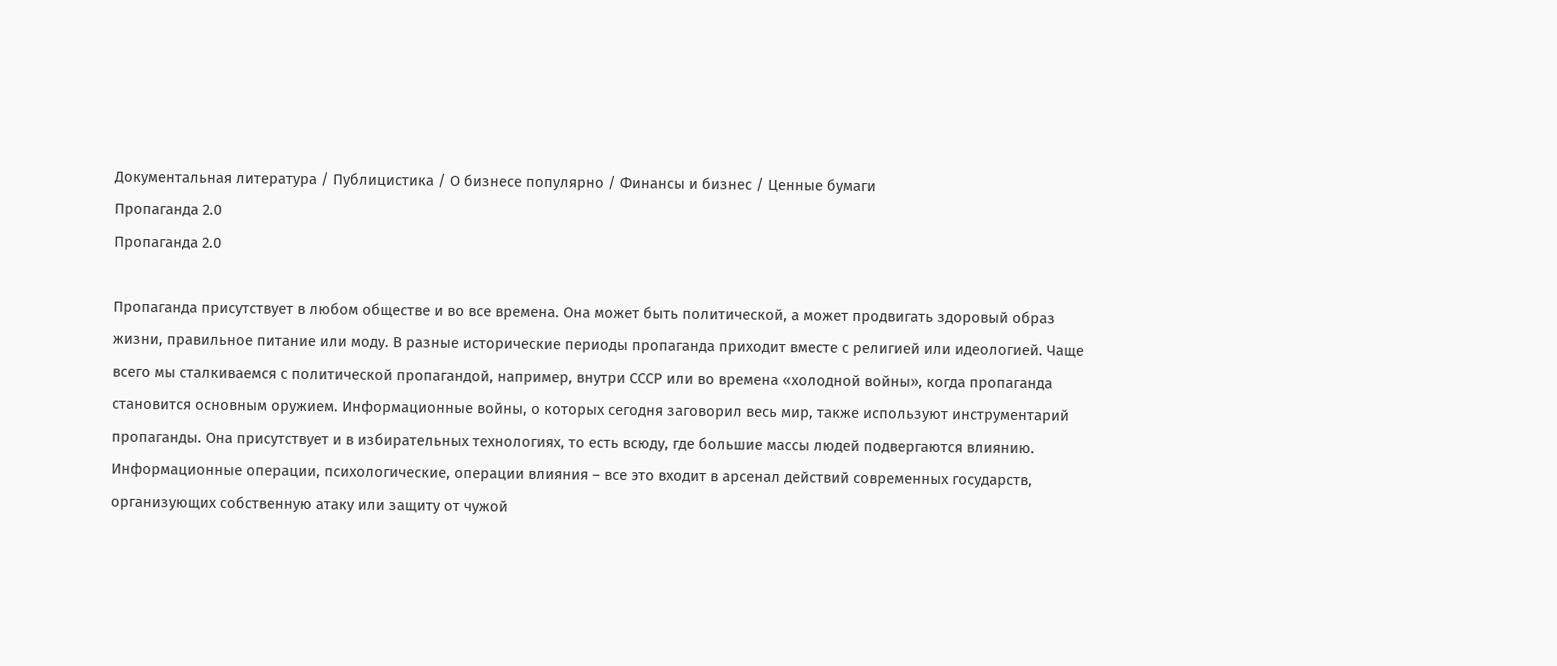Документальная литература / Публицистика / О бизнесе популярно / Финансы и бизнес / Ценные бумаги
Пропаганда 2.0
Пропаганда 2.0

Пропаганда присутствует в любом обществе и во все времена. Она может быть политической, а может продвигать здоровый образ жизни, правильное питание или моду. В разные исторические периоды пропаганда приходит вместе с религией или идеологией. Чаще всего мы сталкиваемся с политической пропагандой, например, внутри СССР или во времена «холодной войны», когда пропаганда становится основным оружием. Информационные войны, о которых сегодня заговорил весь мир, также используют инструментарий пропаганды. Она присутствует и в избирательных технологиях, то есть всюду, где большие массы людей подвергаются влиянию. Информационные операции, психологические, операции влияния – все это входит в арсенал действий современных государств, организующих собственную атаку или защиту от чужой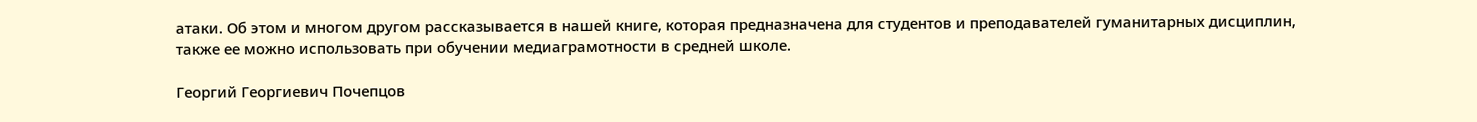атаки. Об этом и многом другом рассказывается в нашей книге, которая предназначена для студентов и преподавателей гуманитарных дисциплин, также ее можно использовать при обучении медиаграмотности в средней школе.

Георгий Георгиевич Почепцов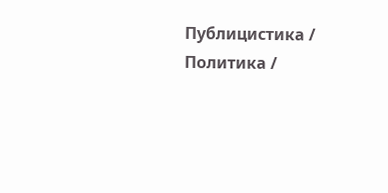Публицистика / Политика /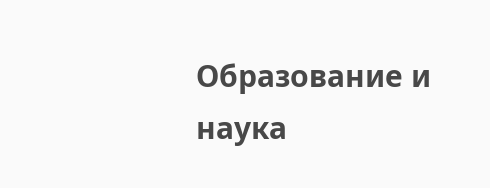Образование и наука